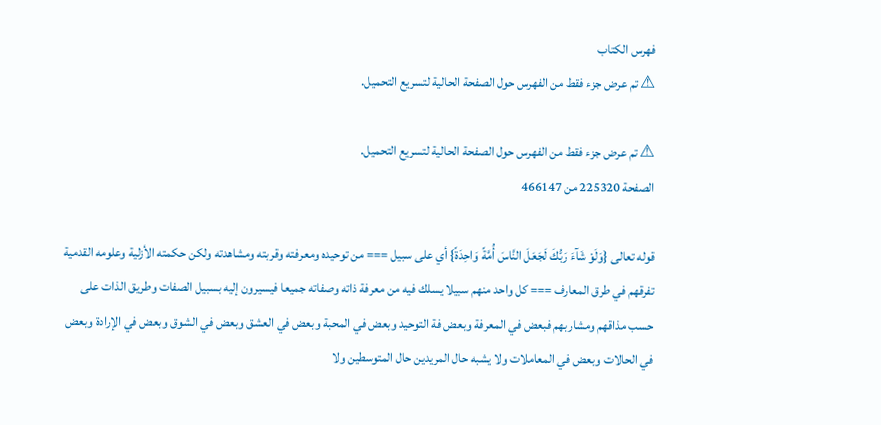فهرس الكتاب
⚠ تم عرض جزء فقط من الفهرس حول الصفحة الحالية لتسريع التحميل.

⚠ تم عرض جزء فقط من الفهرس حول الصفحة الحالية لتسريع التحميل.
الصفحة 225320 من 466147

قوله تعالى {وَلَوْ شَآءَ رَبُّكَ لَجَعَلَ النَّاسَ أُمَّةً وَاحِدَةً} أي على سبيل === من توحيده ومعرفته وقربته ومشاهدته ولكن حكمته الأزلية وعلومه القدمية تفرقهم في طرق المعارف === كل واحد منهم سبيلا يسلك فيه من معرفة ذاته وصفاته جميعا فيسيرون إليه بسبيل الصفات وطريق الذات على حسب مذاقهم ومشاربهم فبعض في المعرفة وبعض فة التوحيد وبعض في المحبة وبعض في العشق وبعض في الشوق وبعض في الإرادة وبعض في الحالات وبعض في المعاملات ولا يشبه حال المريدين حال المتوسطين ولا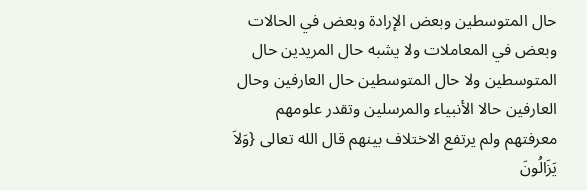حال المتوسطين وبعض الإرادة وبعض في الحالات وبعض في المعاملات ولا يشبه حال المريدين حال المتوسطين ولا حال المتوسطين حال العارفين وحال العارفين حالا الأنبياء والمرسلين وتقدر علومهم معرفتهم ولم يرتفع الاختلاف بينهم قال الله تعالى {وَلاَ يَزَالُونَ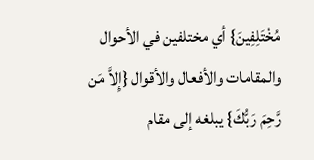مُخْتَلِفِينَ} أي مختلفين في الأحوال والمقامات والأفعال والأقوال {إِلاَّ مَن رَّحِمَ رَبُّكَ} يبلغه إلى مقام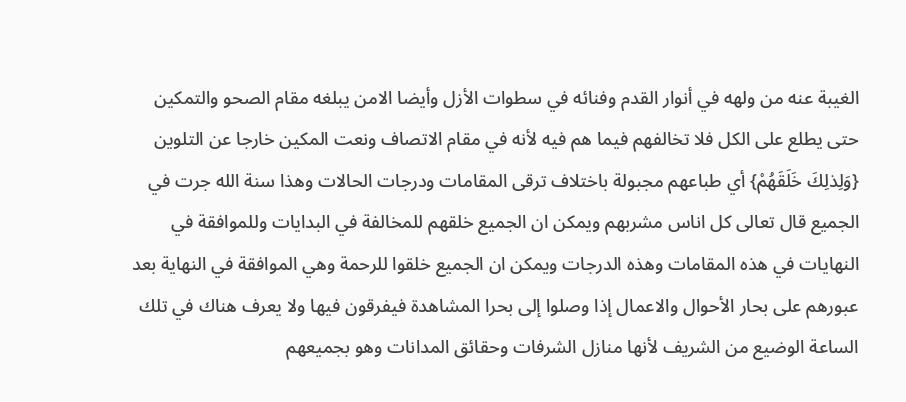الغيبة عنه من ولهه في أنوار القدم وفنائه في سطوات الأزل وأيضا الامن يبلغه مقام الصحو والتمكين حتى يطلع على الكل فلا تخالفهم فيما هم فيه لأنه في مقام الاتصاف ونعت المكين خارجا عن التلوين {وَلِذلِكَ خَلَقَهُمْ} أي طباعهم مجبولة باختلاف ترقى المقامات ودرجات الحالات وهذا سنة الله جرت في الجميع قال تعالى كل اناس مشربهم ويمكن ان الجميع خلقهم للمخالفة في البدايات وللموافقة في النهايات في هذه المقامات وهذه الدرجات ويمكن ان الجميع خلقوا للرحمة وهي الموافقة في النهاية بعد عبورهم على بحار الأحوال والاعمال إذا وصلوا إلى بحرا المشاهدة فيفرقون فيها ولا يعرف هناك في تلك الساعة الوضيع من الشريف لأنها منازل الشرفات وحقائق المدانات وهو بجميعهم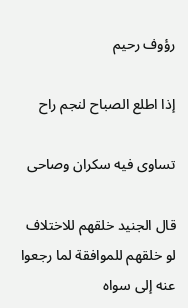رؤوف رحيم

إذا اطلع الصباح لنجم راح

تساوى فيه سكران وصاحى

قال الجنيد خلقهم للاختلاف لو خلقهم للموافقة لما رجعوا عنه إلى سواه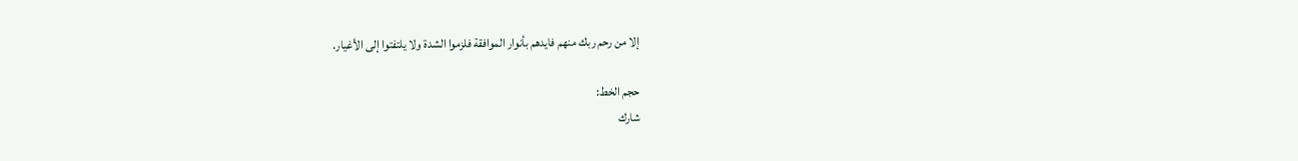إلا من رحم ربك منهم فايدهم بأنوار الموافقة فلزموا الشدة ولا يلتفتوا إلى الأغيار.

حجم الخط:
شارك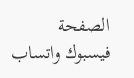الصفحة
فيسبوك واتساب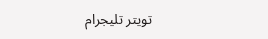تويتر تليجرام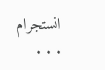انستجرام
. . .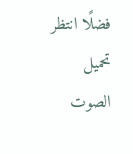فضلًا انتظر تحميل الصوت